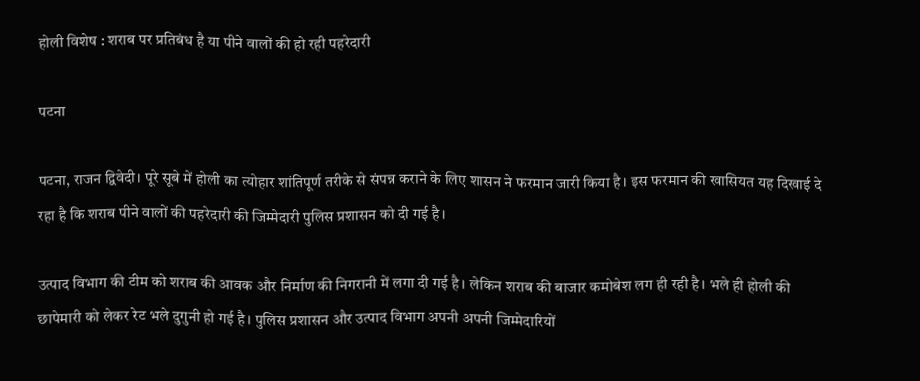होली विशेष : शराब पर प्रतिबंध है या पीने वालों की हो रही पहरेदारी

पटना

पटना, राजन द्विवेदी। पूरे सूबे में होली का त्योहार शांतिपूर्ण तरीके से संपन्न कराने के लिए शासन ने फरमान जारी किया है। इस फरमान की खासियत यह दिखाई दे रहा है कि शराब पीने वालों की पहरेदारी की जिम्मेदारी पुलिस प्रशासन को दी गई है।

उत्पाद विभाग की टीम को शराब की आवक और निर्माण की निगरानी में लगा दी गई है। लेकिन शराब की बाजार कमोबेश लग ही रही है। भले ही होली की छापेमारी को लेकर रेट भले दुगुनी हो गई है। पुलिस प्रशासन और उत्पाद विभाग अपनी अपनी जिम्मेदारियों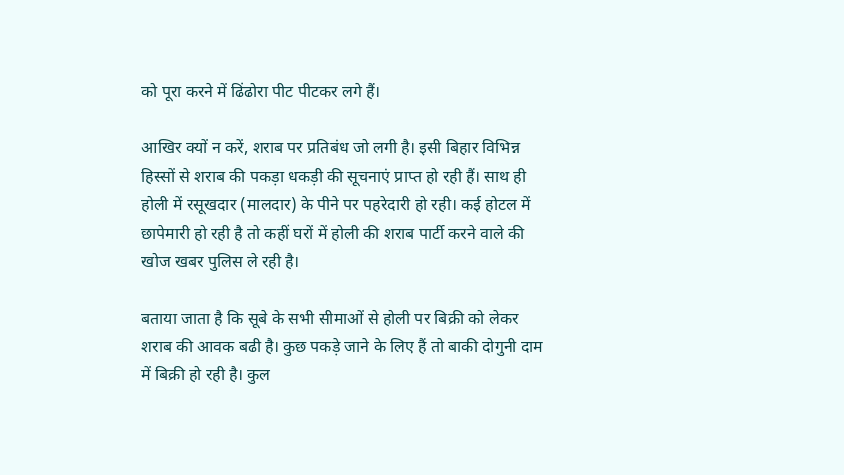को पूरा करने में ढिंढोरा पीट पीटकर लगे हैं।

आखिर क्यों न करें, शराब पर प्रतिबंध जो लगी है। इसी बिहार विभिन्न हिस्सों से शराब की पकड़ा धकड़ी की सूचनाएं प्राप्त हो रही हैं। साथ ही होली में रसूखदार (मालदार) के पीने पर पहरेदारी हो रही। कई होटल में छापेमारी हो रही है तो कहीं घरों में होली की शराब पार्टी करने वाले की खोज खबर पुलिस ले रही है।

बताया जाता है कि सूबे के सभी सीमाओं से होली पर बिक्री को लेकर शराब की आवक बढी है। कुछ पकड़े जाने के लिए हैं तो बाकी दोगुनी दाम में बिक्री हो रही है। कुल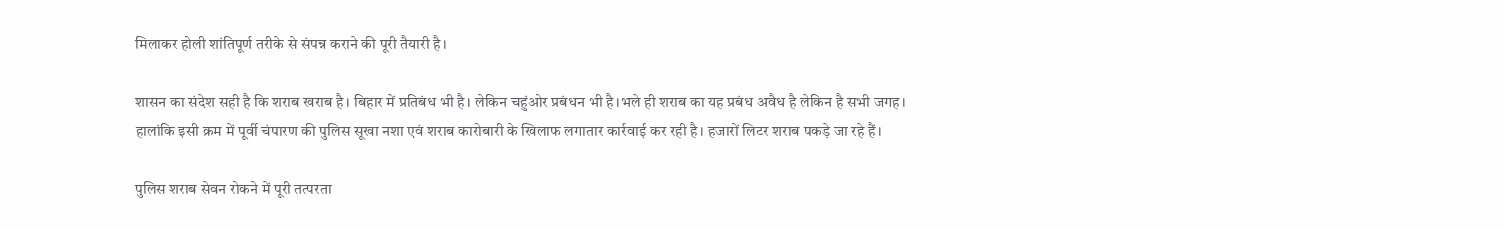मिलाकर होली शांतिपूर्ण तरीके से संपन्न कराने की पूरी तैयारी है।

शासन का संदेश सही है कि शराब खराब है। बिहार में प्रतिबंध भी है। लेकिन चहुंओर प्रबंधन भी है।भले ही शराब का यह प्रबंध अवैध है लेकिन है सभी जगह। हालांकि इसी क्रम में पूर्वी चंपारण की पुलिस सूखा नशा एवं शराब कारोबारी के खिलाफ लगातार कार्रवाई कर रही है। हजारों लिटर शराब पकड़े जा रहे हैं।

पुलिस शराब सेवन रोकने में पूरी तत्परता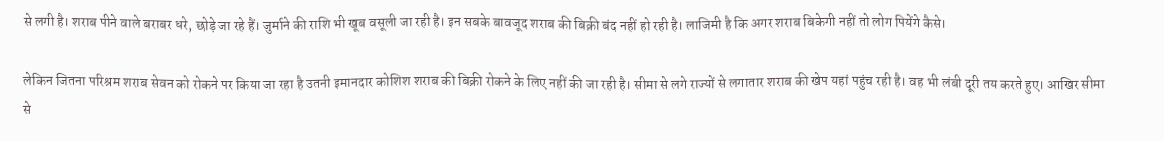से लगी है। शराब पीने वाले बराबर धरे, छोड़े जा रहे हैं। जुर्माने की राशि भी खूब वसूली जा रही है। इन सबके बावजूद शराब की बिक्री बंद नहीं हो रही है। लाजिमी है कि अगर शराब बिकेगी नहीं तो लोग पियेंगे कैसे।

लेकिन जितना परिश्रम शराब सेवन को रोकने पर किया जा रहा है उतनी इमानदार कोशिश शराब की बिक्री रोकने के लिए नहीं की जा रही है। सीमा से लगे राज्यों से लगातार शराब की खेप यहां पहुंच रही है। वह भी लंबी दूरी तय करते हुए। आखिर सीमा से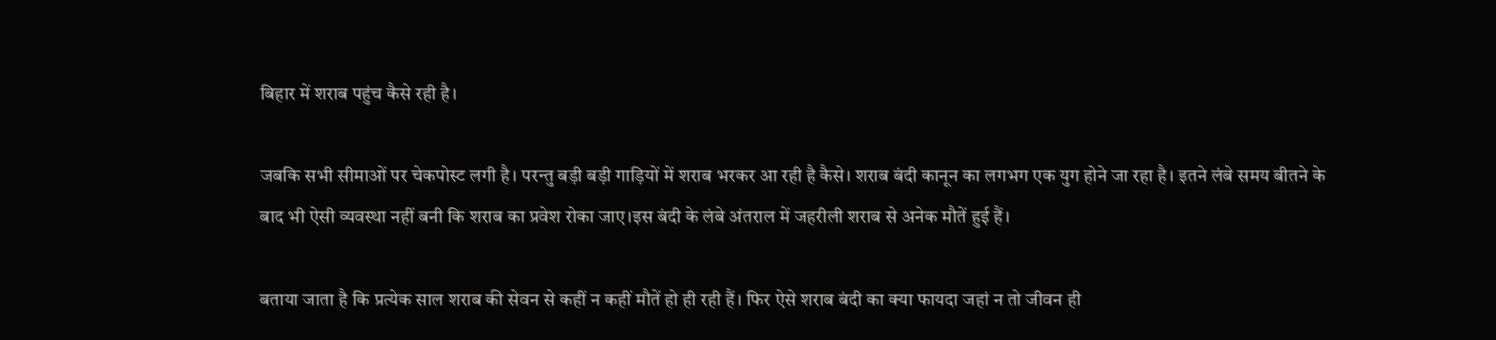बिहार में शराब पहुंच कैसे रही है।

जबकि सभी सीमाओं पर चेकपोस्ट लगी है। परन्तु बड़ी बड़ी गाड़ियों में शराब भरकर आ रही है कैसे। शराब बंदी कानून का लगभग एक युग होने जा रहा है। इतने लंबे समय बीतने के बाद भी ऐसी व्यवस्था नहीं बनी कि शराब का प्रवेश रोका जाए।इस बंदी के लंबे अंतराल में जहरीली शराब से अनेक मौतें हुई हैं।

बताया जाता है कि प्रत्येक साल शराब की सेवन से कहीं न कहीं मौतें हो ही रही हैं। फिर ऐसे शराब बंदी का क्या फायदा जहां न तो जीवन ही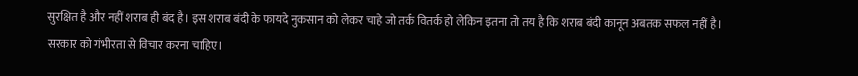सुरक्षित है और नहीं शराब ही बंद है। इस शराब बंदी के फायदे नुकसान को लेकर चाहे जो तर्क वितर्क हो लेकिन इतना तो तय है कि शराब बंदी कानून अबतक सफल नहीं है। सरकार को गंभीरता से विचार करना चाहिए।